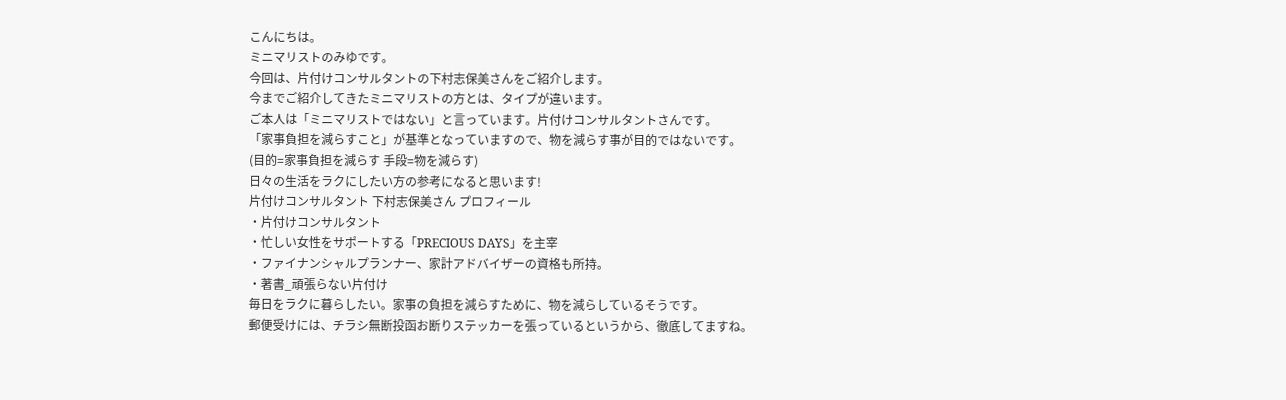こんにちは。
ミニマリストのみゆです。
今回は、片付けコンサルタントの下村志保美さんをご紹介します。
今までご紹介してきたミニマリストの方とは、タイプが違います。
ご本人は「ミニマリストではない」と言っています。片付けコンサルタントさんです。
「家事負担を減らすこと」が基準となっていますので、物を減らす事が目的ではないです。
(目的=家事負担を減らす 手段=物を減らす)
日々の生活をラクにしたい方の参考になると思います!
片付けコンサルタント 下村志保美さん プロフィール
・片付けコンサルタント
・忙しい女性をサポートする「PRECIOUS DAYS」を主宰
・ファイナンシャルプランナー、家計アドバイザーの資格も所持。
・著書_頑張らない片付け
毎日をラクに暮らしたい。家事の負担を減らすために、物を減らしているそうです。
郵便受けには、チラシ無断投函お断りステッカーを張っているというから、徹底してますね。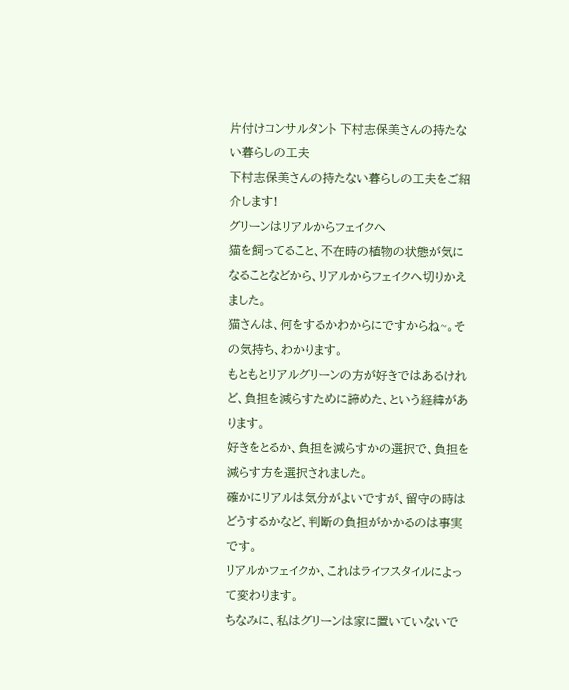片付けコンサルタント 下村志保美さんの持たない暮らしの工夫
下村志保美さんの持たない暮らしの工夫をご紹介します!
グリーンはリアルからフェイクへ
猫を飼ってること、不在時の植物の状態が気になることなどから、リアルからフェイクへ切りかえました。
猫さんは、何をするかわからにですからね~。その気持ち、わかります。
もともとリアルグリーンの方が好きではあるけれど、負担を減らすために諦めた、という経緯があります。
好きをとるか、負担を減らすかの選択で、負担を減らす方を選択されました。
確かにリアルは気分がよいですが、留守の時はどうするかなど、判断の負担がかかるのは事実です。
リアルかフェイクか、これはライフスタイルによって変わります。
ちなみに、私はグリーンは家に置いていないで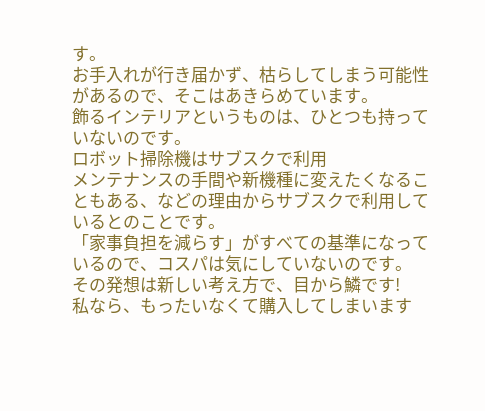す。
お手入れが行き届かず、枯らしてしまう可能性があるので、そこはあきらめています。
飾るインテリアというものは、ひとつも持っていないのです。
ロボット掃除機はサブスクで利用
メンテナンスの手間や新機種に変えたくなることもある、などの理由からサブスクで利用しているとのことです。
「家事負担を減らす」がすべての基準になっているので、コスパは気にしていないのです。
その発想は新しい考え方で、目から鱗です!
私なら、もったいなくて購入してしまいます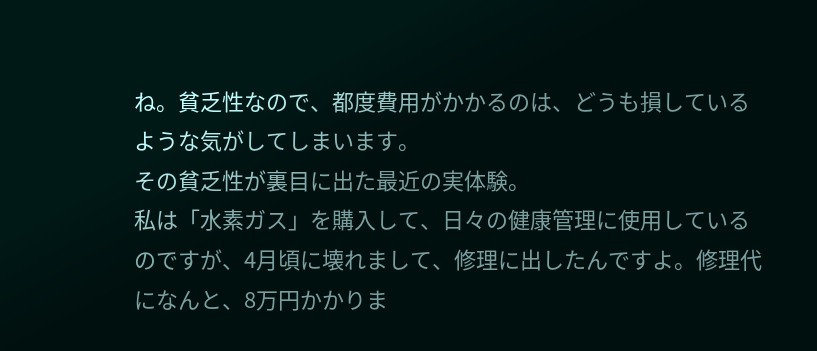ね。貧乏性なので、都度費用がかかるのは、どうも損しているような気がしてしまいます。
その貧乏性が裏目に出た最近の実体験。
私は「水素ガス」を購入して、日々の健康管理に使用しているのですが、4月頃に壊れまして、修理に出したんですよ。修理代になんと、8万円かかりま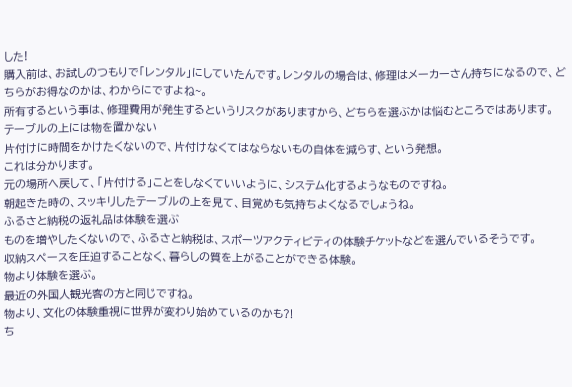した!
購入前は、お試しのつもりで「レンタル」にしていたんです。レンタルの場合は、修理はメーカーさん持ちになるので、どちらがお得なのかは、わからにですよね~。
所有するという事は、修理費用が発生するというリスクがありますから、どちらを選ぶかは悩むところではあります。
テーブルの上には物を置かない
片付けに時間をかけたくないので、片付けなくてはならないもの自体を減らす、という発想。
これは分かります。
元の場所へ戻して、「片付ける」ことをしなくていいように、システム化するようなものですね。
朝起きた時の、スッキリしたテーブルの上を見て、目覚めも気持ちよくなるでしょうね。
ふるさと納税の返礼品は体験を選ぶ
ものを増やしたくないので、ふるさと納税は、スポーツアクティビティの体験チケットなどを選んでいるそうです。
収納スペースを圧迫することなく、暮らしの質を上がることができる体験。
物より体験を選ぶ。
最近の外国人観光客の方と同じですね。
物より、文化の体験重視に世界が変わり始めているのかも⁈
ち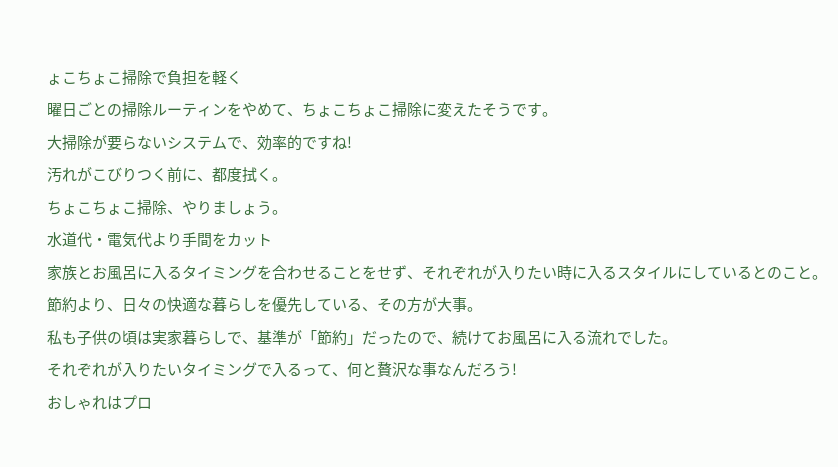ょこちょこ掃除で負担を軽く
曜日ごとの掃除ルーティンをやめて、ちょこちょこ掃除に変えたそうです。
大掃除が要らないシステムで、効率的ですね!
汚れがこびりつく前に、都度拭く。
ちょこちょこ掃除、やりましょう。
水道代・電気代より手間をカット
家族とお風呂に入るタイミングを合わせることをせず、それぞれが入りたい時に入るスタイルにしているとのこと。
節約より、日々の快適な暮らしを優先している、その方が大事。
私も子供の頃は実家暮らしで、基準が「節約」だったので、続けてお風呂に入る流れでした。
それぞれが入りたいタイミングで入るって、何と贅沢な事なんだろう!
おしゃれはプロ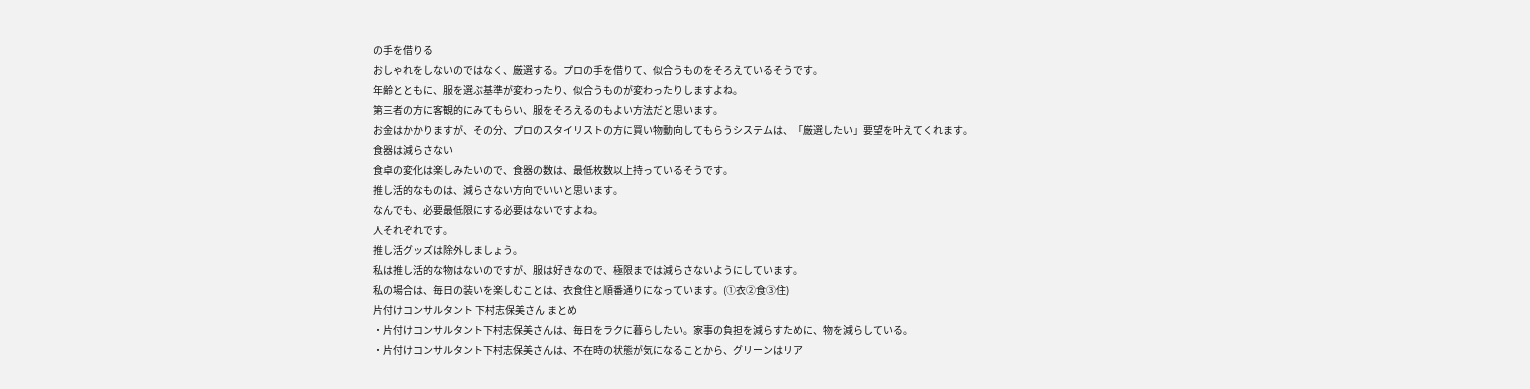の手を借りる
おしゃれをしないのではなく、厳選する。プロの手を借りて、似合うものをそろえているそうです。
年齢とともに、服を選ぶ基準が変わったり、似合うものが変わったりしますよね。
第三者の方に客観的にみてもらい、服をそろえるのもよい方法だと思います。
お金はかかりますが、その分、プロのスタイリストの方に買い物動向してもらうシステムは、「厳選したい」要望を叶えてくれます。
食器は減らさない
食卓の変化は楽しみたいので、食器の数は、最低枚数以上持っているそうです。
推し活的なものは、減らさない方向でいいと思います。
なんでも、必要最低限にする必要はないですよね。
人それぞれです。
推し活グッズは除外しましょう。
私は推し活的な物はないのですが、服は好きなので、極限までは減らさないようにしています。
私の場合は、毎日の装いを楽しむことは、衣食住と順番通りになっています。(①衣②食③住)
片付けコンサルタント 下村志保美さん まとめ
・片付けコンサルタント下村志保美さんは、毎日をラクに暮らしたい。家事の負担を減らすために、物を減らしている。
・片付けコンサルタント下村志保美さんは、不在時の状態が気になることから、グリーンはリア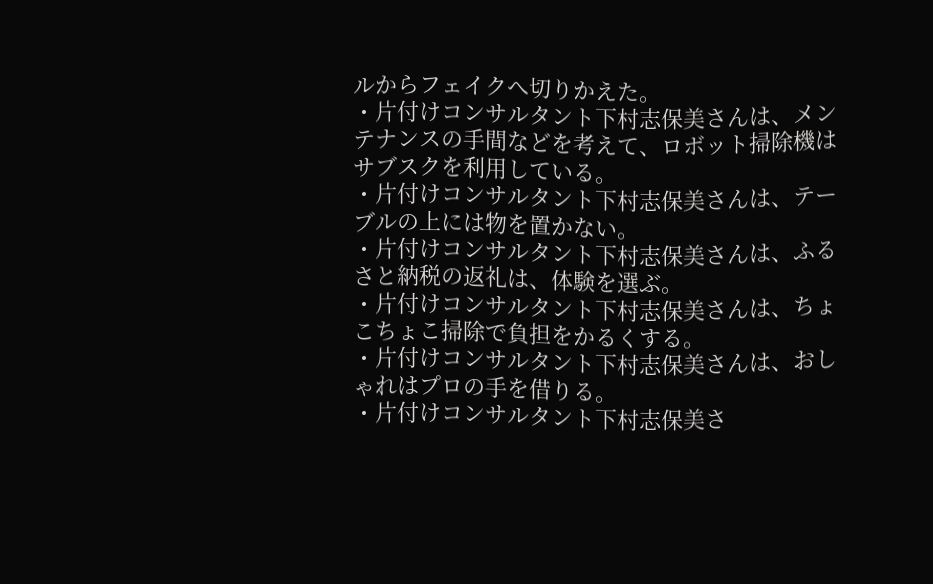ルからフェイクへ切りかえた。
・片付けコンサルタント下村志保美さんは、メンテナンスの手間などを考えて、ロボット掃除機はサブスクを利用している。
・片付けコンサルタント下村志保美さんは、テーブルの上には物を置かない。
・片付けコンサルタント下村志保美さんは、ふるさと納税の返礼は、体験を選ぶ。
・片付けコンサルタント下村志保美さんは、ちょこちょこ掃除で負担をかるくする。
・片付けコンサルタント下村志保美さんは、おしゃれはプロの手を借りる。
・片付けコンサルタント下村志保美さ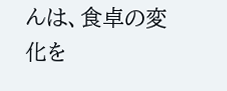んは、食卓の変化を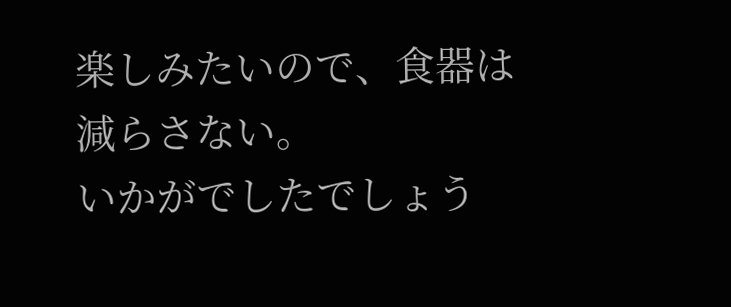楽しみたいので、食器は減らさない。
いかがでしたでしょう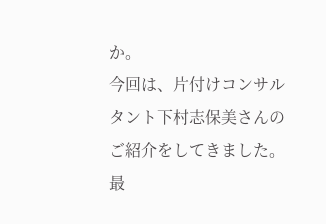か。
今回は、片付けコンサルタント下村志保美さんのご紹介をしてきました。
最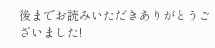後までお読みいただきありがとうございました!